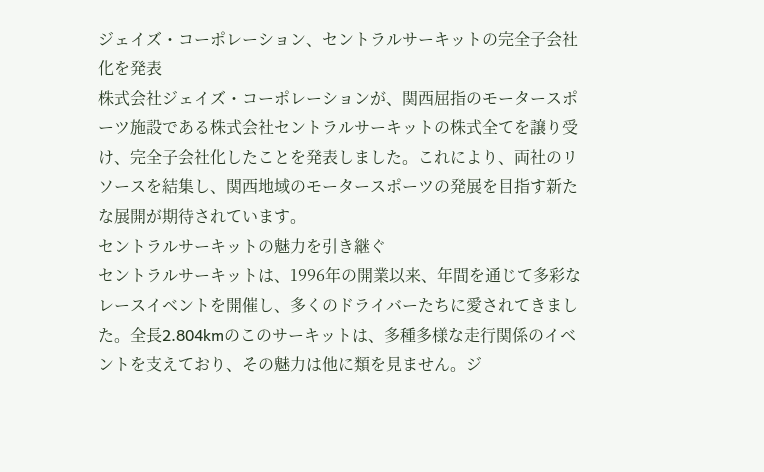ジェイズ・コーポレーション、セントラルサーキットの完全子会社化を発表
株式会社ジェイズ・コーポレーションが、関西屈指のモータースポーツ施設である株式会社セントラルサーキットの株式全てを譲り受け、完全子会社化したことを発表しました。これにより、両社のリソースを結集し、関西地域のモータースポーツの発展を目指す新たな展開が期待されています。
セントラルサーキットの魅力を引き継ぐ
セントラルサーキットは、1996年の開業以来、年間を通じて多彩なレースイベントを開催し、多くのドライバーたちに愛されてきました。全長2.804kmのこのサーキットは、多種多様な走行関係のイベントを支えており、その魅力は他に類を見ません。ジ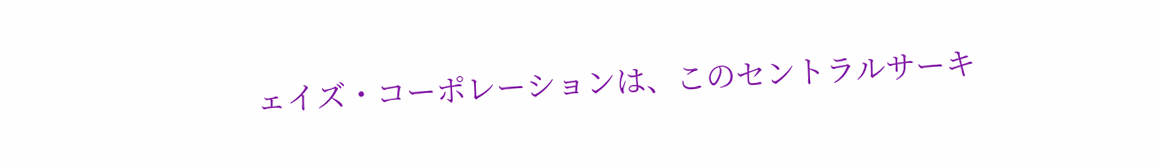ェイズ・コーポレーションは、このセントラルサーキ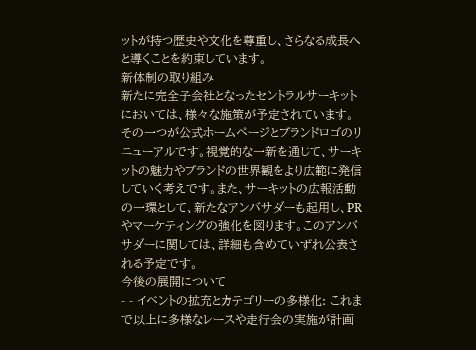ットが持つ歴史や文化を尊重し、さらなる成長へと導くことを約束しています。
新体制の取り組み
新たに完全子会社となったセントラルサーキットにおいては、様々な施策が予定されています。その一つが公式ホームページとブランドロゴのリニューアルです。視覚的な一新を通じて、サーキットの魅力やブランドの世界観をより広範に発信していく考えです。また、サーキットの広報活動の一環として、新たなアンバサダーも起用し、PRやマーケティングの強化を図ります。このアンバサダーに関しては、詳細も含めていずれ公表される予定です。
今後の展開について
- - イベントの拡充とカテゴリーの多様化: これまで以上に多様なレースや走行会の実施が計画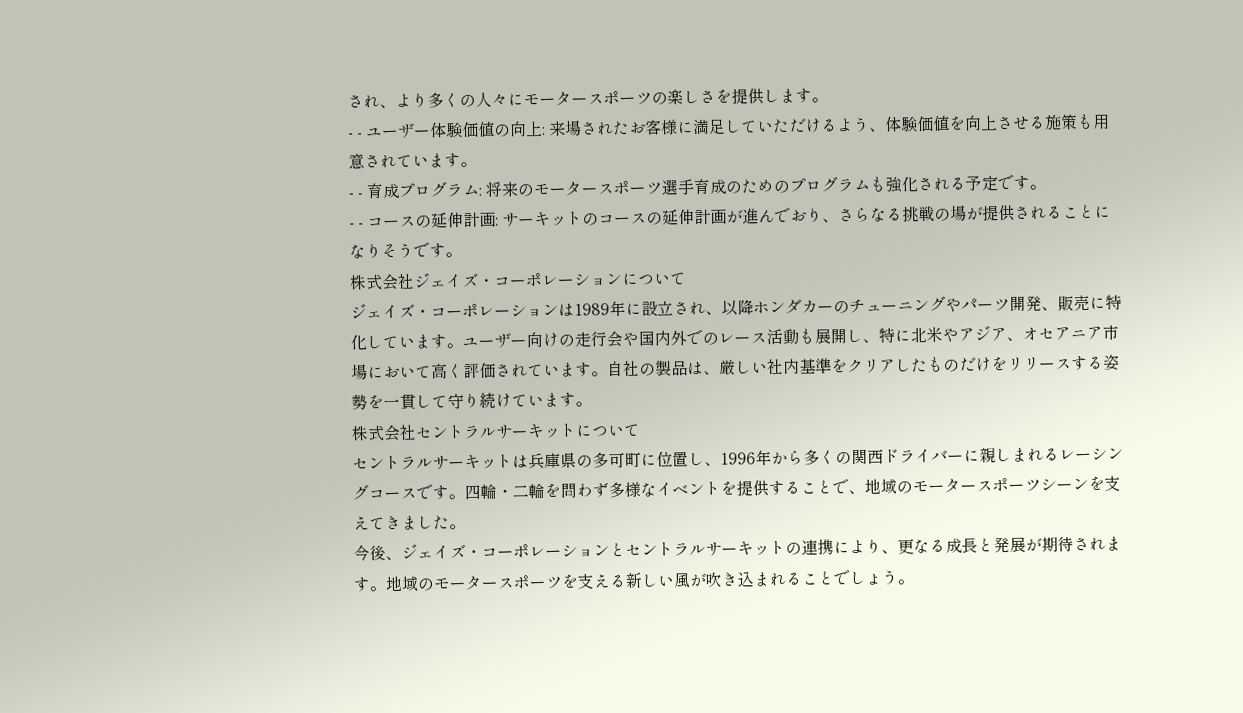され、より多くの人々にモータースポーツの楽しさを提供します。
- - ユーザー体験価値の向上: 来場されたお客様に満足していただけるよう、体験価値を向上させる施策も用意されています。
- - 育成プログラム: 将来のモータースポーツ選手育成のためのプログラムも強化される予定です。
- - コースの延伸計画: サーキットのコースの延伸計画が進んでおり、さらなる挑戦の場が提供されることになりそうです。
株式会社ジェイズ・コーポレーションについて
ジェイズ・コーポレーションは1989年に設立され、以降ホンダカーのチューニングやパーツ開発、販売に特化しています。ユーザー向けの走行会や国内外でのレース活動も展開し、特に北米やアジア、オセアニア市場において高く評価されています。自社の製品は、厳しい社内基準をクリアしたものだけをリリースする姿勢を一貫して守り続けています。
株式会社セントラルサーキットについて
セントラルサーキットは兵庫県の多可町に位置し、1996年から多くの関西ドライバーに親しまれるレーシングコースです。四輪・二輪を問わず多様なイベントを提供することで、地域のモータースポーツシーンを支えてきました。
今後、ジェイズ・コーポレーションとセントラルサーキットの連携により、更なる成長と発展が期待されます。地域のモータースポーツを支える新しい風が吹き込まれることでしょう。